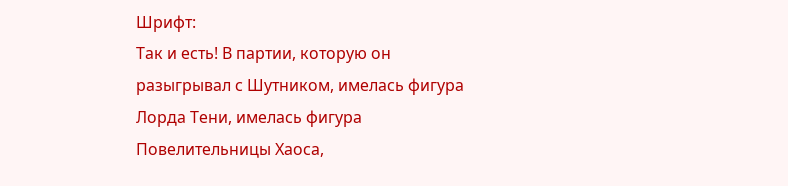Шрифт:
Так и есть! В партии, которую он разыгрывал с Шутником, имелась фигура Лорда Тени, имелась фигура Повелительницы Хаоса,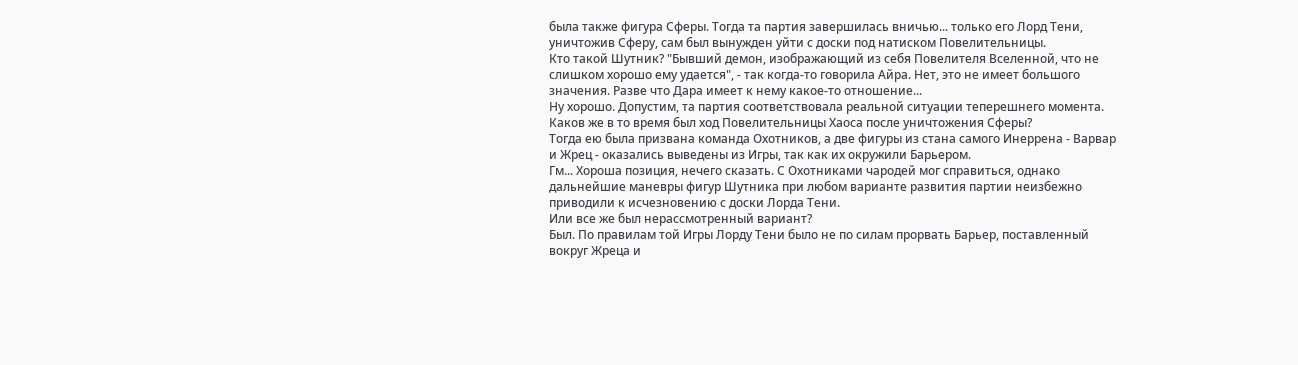была также фигура Сферы. Тогда та партия завершилась вничью... только его Лорд Тени, уничтожив Сферу, сам был вынужден уйти с доски под натиском Повелительницы.
Кто такой Шутник? "Бывший демон, изображающий из себя Повелителя Вселенной, что не слишком хорошо ему удается", - так когда-то говорила Айра. Нет, это не имеет большого значения. Разве что Дара имеет к нему какое-то отношение...
Ну хорошо. Допустим, та партия соответствовала реальной ситуации теперешнего момента. Каков же в то время был ход Повелительницы Хаоса после уничтожения Сферы?
Тогда ею была призвана команда Охотников, а две фигуры из стана самого Инеррена - Варвар и Жрец - оказались выведены из Игры, так как их окружили Барьером.
Гм... Хороша позиция, нечего сказать. С Охотниками чародей мог справиться, однако дальнейшие маневры фигур Шутника при любом варианте развития партии неизбежно приводили к исчезновению с доски Лорда Тени.
Или все же был нерассмотренный вариант?
Был. По правилам той Игры Лорду Тени было не по силам прорвать Барьер, поставленный вокруг Жреца и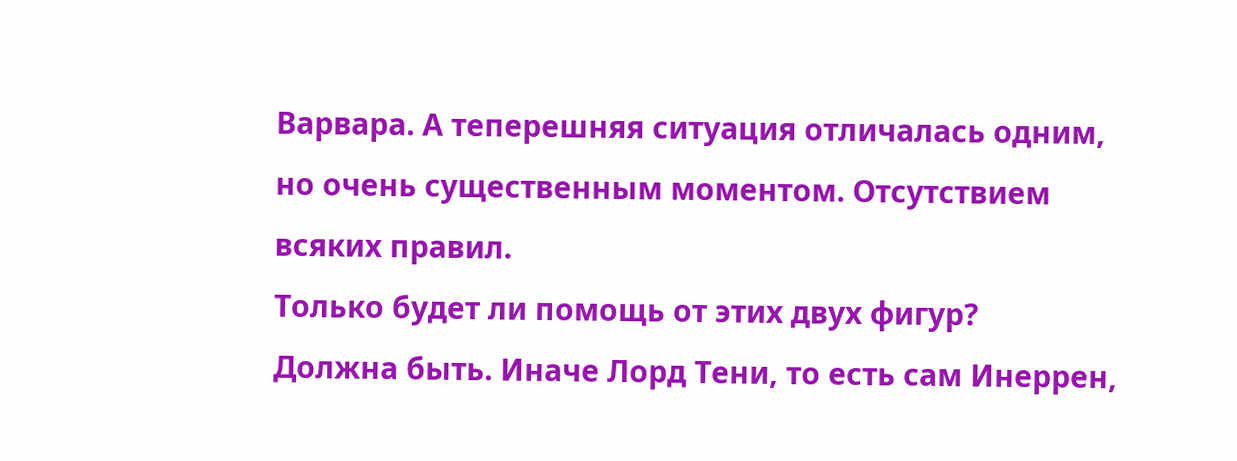Варвара. А теперешняя ситуация отличалась одним, но очень существенным моментом. Отсутствием всяких правил.
Только будет ли помощь от этих двух фигур?
Должна быть. Иначе Лорд Тени, то есть сам Инеррен,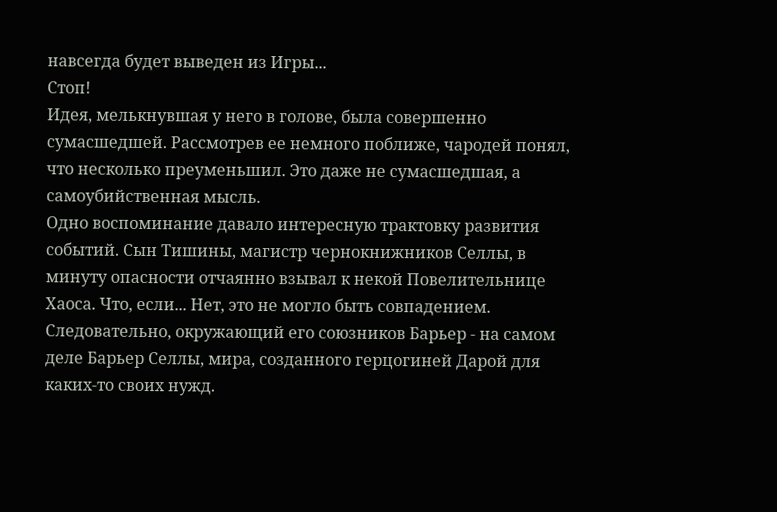навсегда будет выведен из Игры...
Стоп!
Идея, мелькнувшая у него в голове, была совершенно сумасшедшей. Рассмотрев ее немного поближе, чародей понял, что несколько преуменьшил. Это даже не сумасшедшая, а самоубийственная мысль.
Одно воспоминание давало интересную трактовку развития событий. Сын Тишины, магистр чернокнижников Селлы, в минуту опасности отчаянно взывал к некой Повелительнице Хаоса. Что, если... Нет, это не могло быть совпадением. Следовательно, окружающий его союзников Барьер - на самом деле Барьер Селлы, мира, созданного герцогиней Дарой для каких-то своих нужд.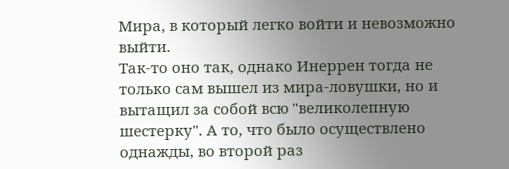Мира, в который легко войти и невозможно выйти.
Так-то оно так, однако Инеррен тогда не только сам вышел из мира-ловушки, но и вытащил за собой всю "великолепную шестерку". А то, что было осуществлено однажды, во второй раз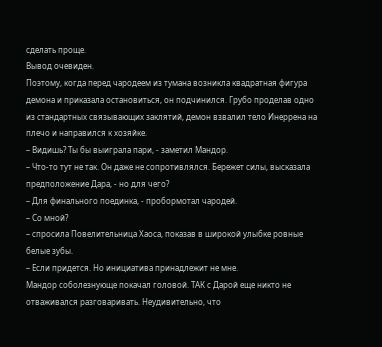сделать проще.
Вывод очевиден.
Поэтому, когда перед чародеем из тумана возникла квадратная фигура демона и приказала остановиться, он подчинился. Грубо проделав одно из стандартных связывающих заклятий, демон взвалил тело Инеррена на плечо и направился к хозяйке.
– Видишь? Ты бы выиграла пари, - заметил Мандор.
– Что-то тут не так. Он даже не сопротивлялся. Бережет силы, высказала предположение Дара, - но для чего?
– Для финального поединка, - пробормотал чародей.
– Со мной?
– спросила Повелительница Хаоса, показав в широкой улыбке ровные белые зубы.
– Если придется. Но инициатива принадлежит не мне.
Мандор соболезнующе покачал головой. ТАК с Дарой еще никто не отваживался разговаривать. Неудивительно, что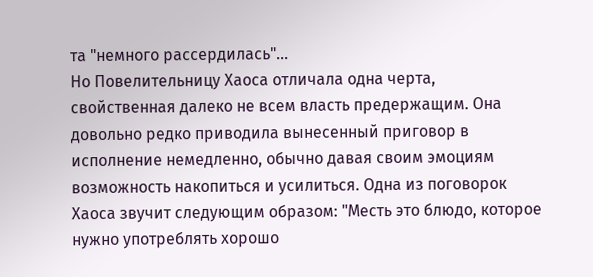та "немного рассердилась"...
Но Повелительницу Хаоса отличала одна черта, свойственная далеко не всем власть предержащим. Она довольно редко приводила вынесенный приговор в исполнение немедленно, обычно давая своим эмоциям возможность накопиться и усилиться. Одна из поговорок Хаоса звучит следующим образом: "Месть это блюдо, которое нужно употреблять хорошо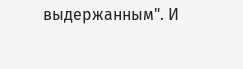выдержанным". И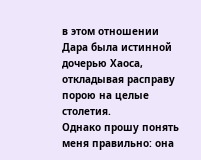в этом отношении Дара была истинной дочерью Хаоса, откладывая расправу порою на целые столетия.
Однако прошу понять меня правильно: она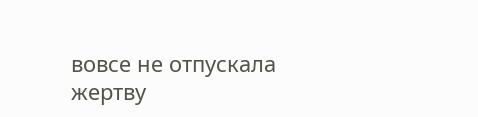вовсе не отпускала жертву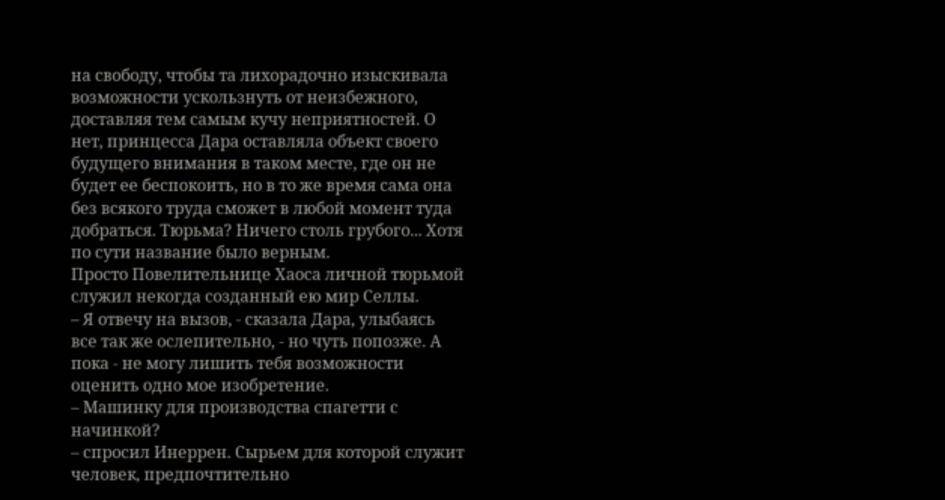на свободу, чтобы та лихорадочно изыскивала возможности ускользнуть от неизбежного, доставляя тем самым кучу неприятностей. О нет, принцесса Дара оставляла объект своего будущего внимания в таком месте, где он не будет ее беспокоить, но в то же время сама она без всякого труда сможет в любой момент туда добраться. Тюрьма? Ничего столь грубого... Хотя по сути название было верным.
Просто Повелительнице Хаоса личной тюрьмой служил некогда созданный ею мир Селлы.
– Я отвечу на вызов, - сказала Дара, улыбаясь все так же ослепительно, - но чуть попозже. А пока - не могу лишить тебя возможности оценить одно мое изобретение.
– Машинку для производства спагетти с начинкой?
– спросил Инеррен. Сырьем для которой служит человек, предпочтительно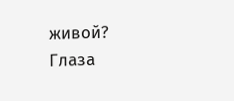живой?
Глаза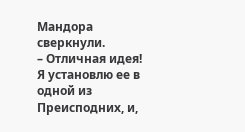Мандора сверкнули.
– Отличная идея! Я установлю ее в одной из Преисподних, и,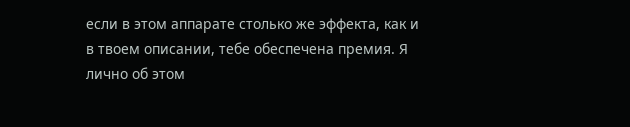если в этом аппарате столько же эффекта, как и в твоем описании, тебе обеспечена премия. Я лично об этом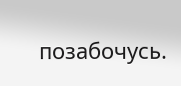позабочусь.